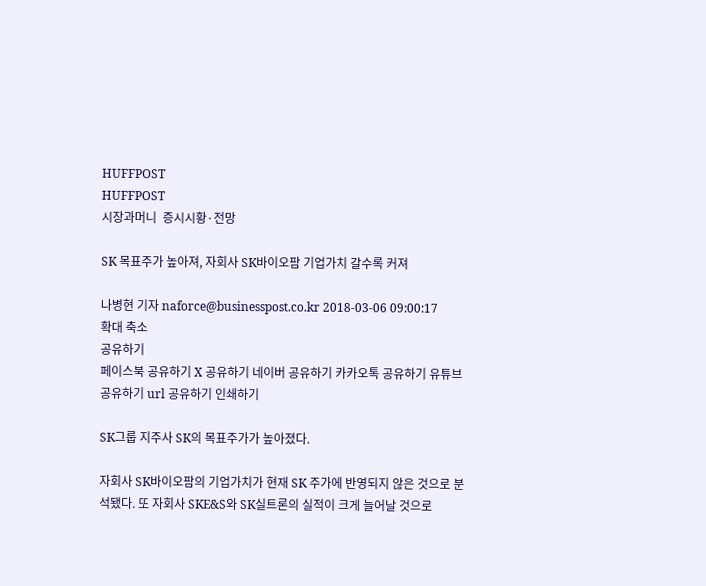HUFFPOST
HUFFPOST
시장과머니  증시시황·전망

SK 목표주가 높아져, 자회사 SK바이오팜 기업가치 갈수록 커져

나병현 기자 naforce@businesspost.co.kr 2018-03-06 09:00:17
확대 축소
공유하기
페이스북 공유하기 X 공유하기 네이버 공유하기 카카오톡 공유하기 유튜브 공유하기 url 공유하기 인쇄하기

SK그룹 지주사 SK의 목표주가가 높아졌다.

자회사 SK바이오팜의 기업가치가 현재 SK 주가에 반영되지 않은 것으로 분석됐다. 또 자회사 SKE&S와 SK실트론의 실적이 크게 늘어날 것으로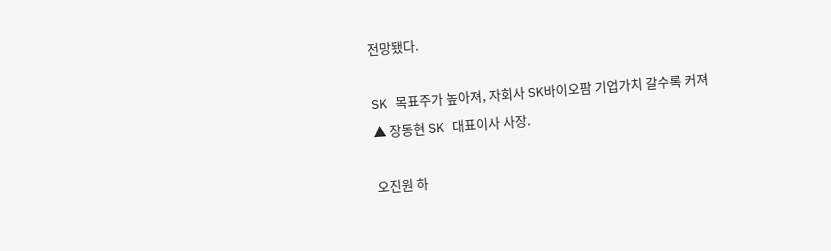전망됐다.

SK 목표주가 높아져, 자회사 SK바이오팜 기업가치 갈수록 커져
▲ 장동현 SK 대표이사 사장.

오진원 하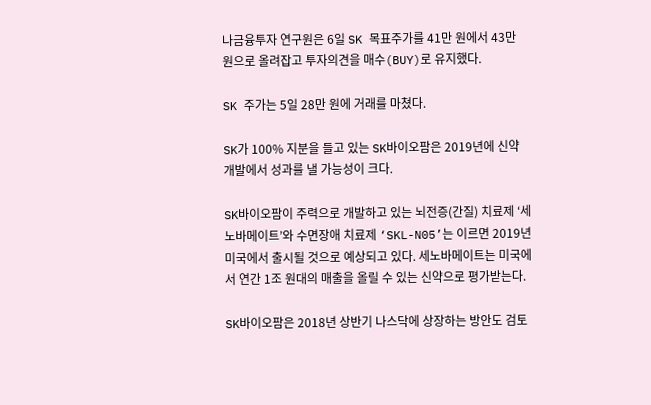나금융투자 연구원은 6일 SK 목표주가를 41만 원에서 43만 원으로 올려잡고 투자의견을 매수(BUY)로 유지했다.

SK 주가는 5일 28만 원에 거래를 마쳤다.

SK가 100% 지분을 들고 있는 SK바이오팜은 2019년에 신약 개발에서 성과를 낼 가능성이 크다.

SK바이오팜이 주력으로 개발하고 있는 뇌전증(간질) 치료제 ‘세노바메이트’와 수면장애 치료제 ‘SKL-N05’는 이르면 2019년 미국에서 출시될 것으로 예상되고 있다. 세노바메이트는 미국에서 연간 1조 원대의 매출을 올릴 수 있는 신약으로 평가받는다.

SK바이오팜은 2018년 상반기 나스닥에 상장하는 방안도 검토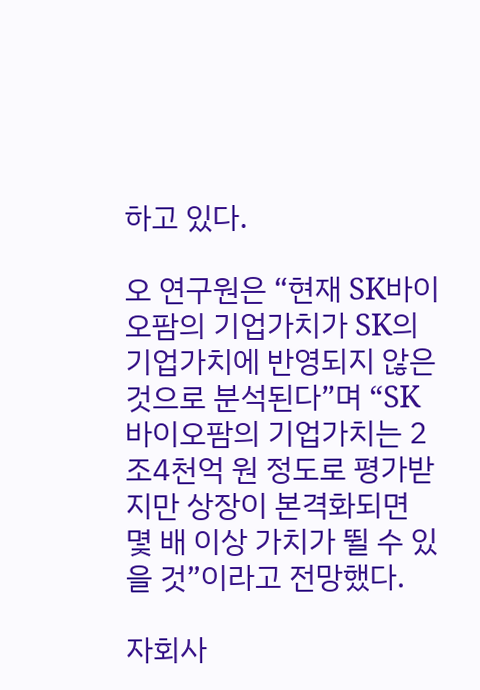하고 있다.

오 연구원은 “현재 SK바이오팜의 기업가치가 SK의 기업가치에 반영되지 않은 것으로 분석된다”며 “SK바이오팜의 기업가치는 2조4천억 원 정도로 평가받지만 상장이 본격화되면 몇 배 이상 가치가 뛸 수 있을 것”이라고 전망했다.

자회사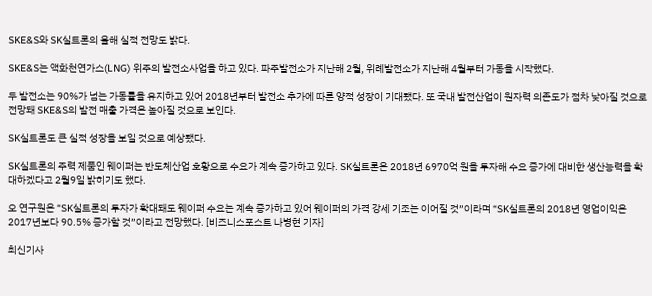SKE&S와 SK실트론의 올해 실적 전망도 밝다.

SKE&S는 액화천연가스(LNG) 위주의 발전소사업을 하고 있다. 파주발전소가 지난해 2월, 위례발전소가 지난해 4월부터 가동을 시작했다.

두 발전소는 90%가 넘는 가동률을 유지하고 있어 2018년부터 발전소 추가에 따른 양적 성장이 기대됐다. 또 국내 발전산업이 원자력 의존도가 점차 낮아질 것으로 전망돼 SKE&S의 발전 매출 가격은 높아질 것으로 보인다.

SK실트론도 큰 실적 성장을 보일 것으로 예상됐다.

SK실트론의 주력 제품인 웨이퍼는 반도체산업 호황으로 수요가 계속 증가하고 있다. SK실트론은 2018년 6970억 원을 투자해 수요 증가에 대비한 생산능력을 확대하겠다고 2월9일 밝히기도 했다.

오 연구원은 “SK실트론의 투자가 확대돼도 웨이퍼 수요는 계속 증가하고 있어 웨이퍼의 가격 강세 기조는 이어질 것”이라며 “SK실트론의 2018년 영업이익은 2017년보다 90.5% 증가할 것”이라고 전망했다. [비즈니스포스트 나병현 기자]

최신기사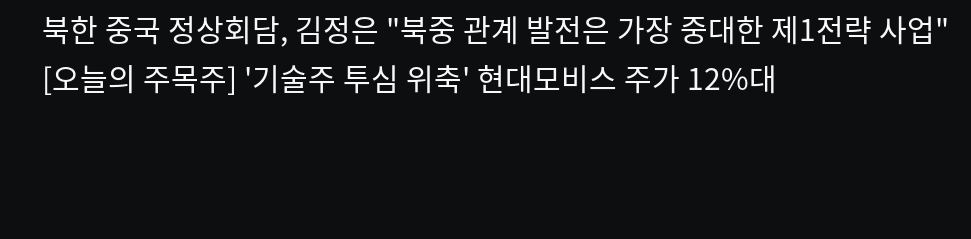북한 중국 정상회담, 김정은 "북중 관계 발전은 가장 중대한 제1전략 사업"
[오늘의 주목주] '기술주 투심 위축' 현대모비스 주가 12%대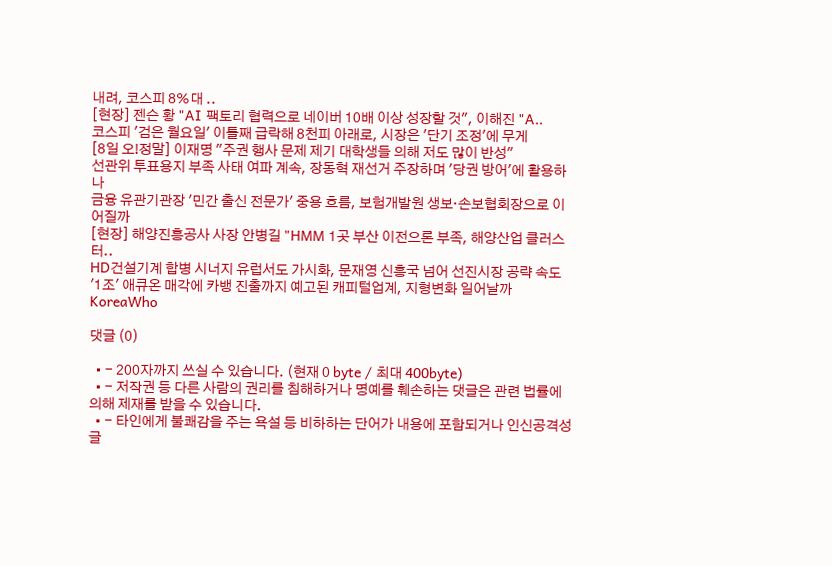내려, 코스피 8%대 ..
[현장] 젠슨 황 "AI 팩토리 협력으로 네이버 10배 이상 성장할 것", 이해진 "A..
코스피 '검은 월요일' 이틀째 급락해 8천피 아래로, 시장은 '단기 조정'에 무게
[8일 오!정말] 이재명 "주권 행사 문제 제기 대학생들 의해 저도 많이 반성"
선관위 투표용지 부족 사태 여파 계속, 장동혁 재선거 주장하며 '당권 방어'에 활용하나
금융 유관기관장 '민간 출신 전문가' 중용 흐름, 보험개발원 생보·손보협회장으로 이어질까
[현장] 해양진흥공사 사장 안병길 "HMM 1곳 부산 이전으론 부족, 해양산업 클러스터..
HD건설기계 합병 시너지 유럽서도 가시화, 문재영 신흥국 넘어 선진시장 공략 속도
'1조' 애큐온 매각에 카뱅 진출까지 예고된 캐피털업계, 지형변화 일어날까
KoreaWho

댓글 (0)

  • - 200자까지 쓰실 수 있습니다. (현재 0 byte / 최대 400byte)
  • - 저작권 등 다른 사람의 권리를 침해하거나 명예를 훼손하는 댓글은 관련 법률에 의해 제재를 받을 수 있습니다.
  • - 타인에게 불쾌감을 주는 욕설 등 비하하는 단어가 내용에 포함되거나 인신공격성 글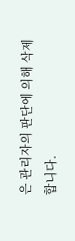은 관리자의 판단에 의해 삭제 합니다.